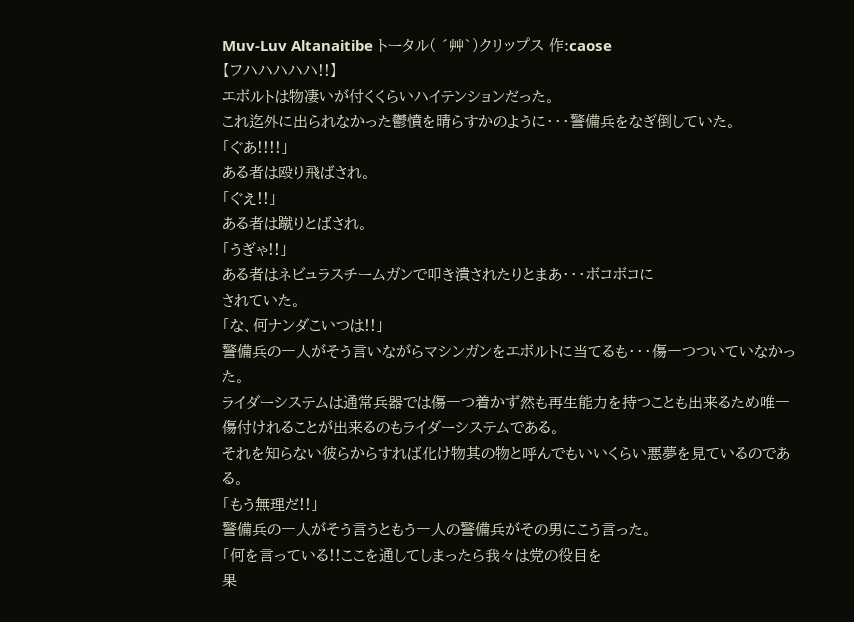Muv-Luv Altanaitibe トータル( ´艸`)クリップス 作:caose
【フハハハハハ!!】
エボルトは物凄いが付くくらいハイテンションだった。
これ迄外に出られなかった鬱憤を晴らすかのように・・・警備兵をなぎ倒していた。
「ぐあ!!!!」
ある者は殴り飛ばされ。
「ぐえ!!」
ある者は蹴りとばされ。
「うぎゃ!!」
ある者はネビュラスチームガンで叩き潰されたりとまあ・・・ボコボコに
されていた。
「な、何ナンダこいつは!!」
警備兵の一人がそう言いながらマシンガンをエボルトに当てるも・・・傷一つついていなかった。
ライダーシステムは通常兵器では傷一つ着かず然も再生能力を持つことも出来るため唯一傷付けれることが出来るのもライダーシステムである。
それを知らない彼らからすれば化け物其の物と呼んでもいいくらい悪夢を見ているのである。
「もう無理だ!!」
警備兵の一人がそう言うともう一人の警備兵がその男にこう言った。
「何を言っている!!ここを通してしまったら我々は党の役目を
果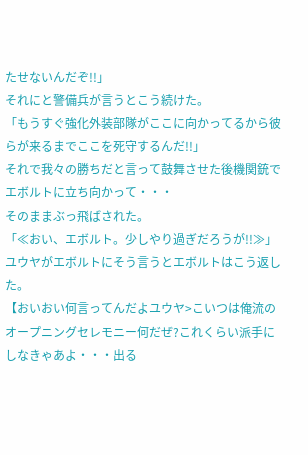たせないんだぞ!!」
それにと警備兵が言うとこう続けた。
「もうすぐ強化外装部隊がここに向かってるから彼らが来るまでここを死守するんだ!!」
それで我々の勝ちだと言って鼓舞させた後機関銃でエボルトに立ち向かって・・・
そのままぶっ飛ばされた。
「≪おい、エボルト。少しやり過ぎだろうが!!≫」
ユウヤがエボルトにそう言うとエボルトはこう返した。
【おいおい何言ってんだよユウヤ>こいつは俺流のオープニングセレモニー何だぜ?これくらい派手にしなきゃあよ・・・出る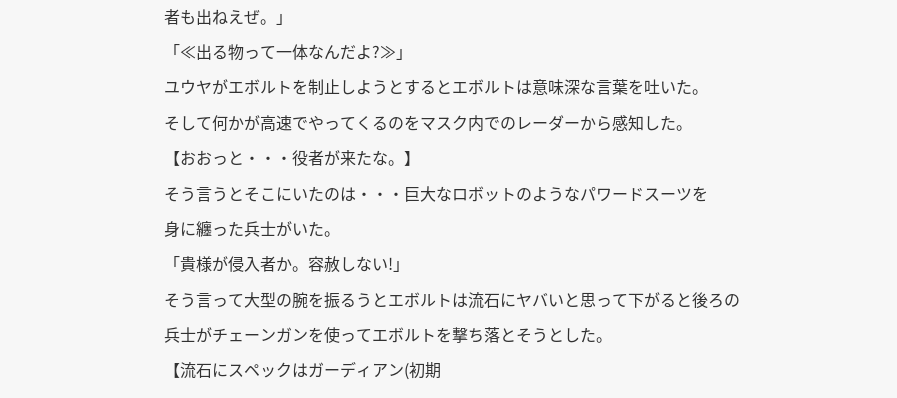者も出ねえぜ。」
「≪出る物って一体なんだよ?≫」
ユウヤがエボルトを制止しようとするとエボルトは意味深な言葉を吐いた。
そして何かが高速でやってくるのをマスク内でのレーダーから感知した。
【おおっと・・・役者が来たな。】
そう言うとそこにいたのは・・・巨大なロボットのようなパワードスーツを
身に纏った兵士がいた。
「貴様が侵入者か。容赦しない!」
そう言って大型の腕を振るうとエボルトは流石にヤバいと思って下がると後ろの
兵士がチェーンガンを使ってエボルトを撃ち落とそうとした。
【流石にスペックはガーディアン(初期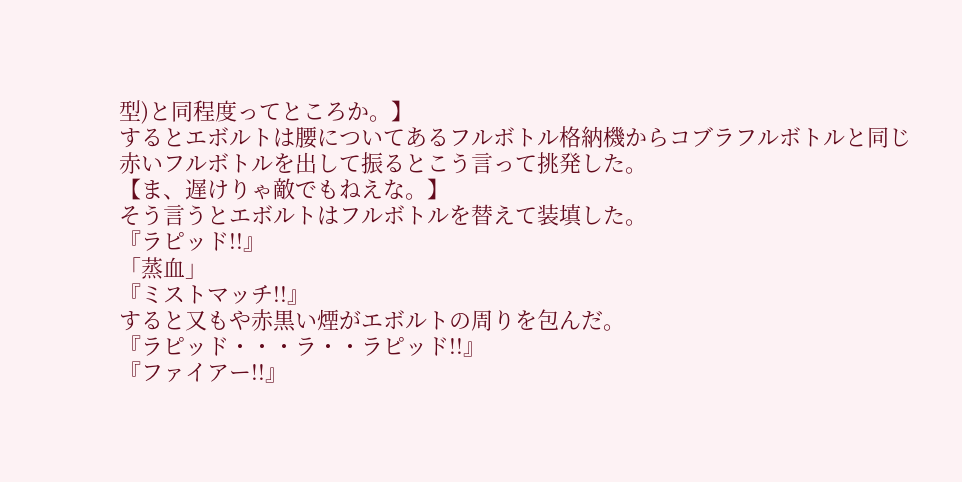型)と同程度ってところか。】
するとエボルトは腰についてあるフルボトル格納機からコブラフルボトルと同じ赤いフルボトルを出して振るとこう言って挑発した。
【ま、遅けりゃ敵でもねえな。】
そう言うとエボルトはフルボトルを替えて装填した。
『ラピッド!!』
「蒸血」
『ミストマッチ!!』
すると又もや赤黒い煙がエボルトの周りを包んだ。
『ラピッド・・・ラ・・ラピッド!!』
『ファイアー!!』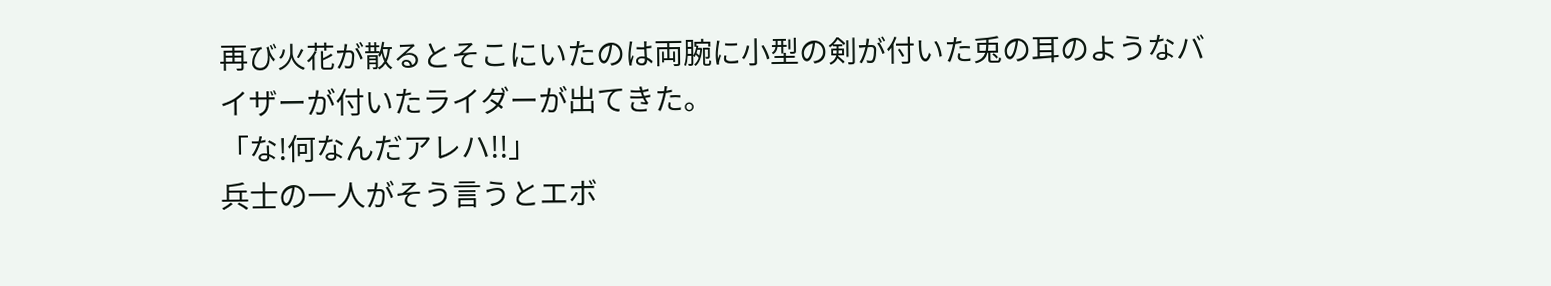再び火花が散るとそこにいたのは両腕に小型の剣が付いた兎の耳のようなバイザーが付いたライダーが出てきた。
「な!何なんだアレハ!!」
兵士の一人がそう言うとエボ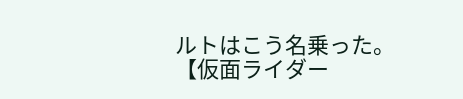ルトはこう名乗った。
【仮面ライダー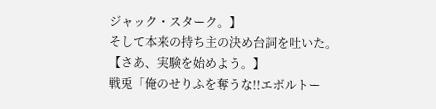ジャック・スターク。】
そして本来の持ち主の決め台詞を吐いた。
【さあ、実験を始めよう。】
戦兎「俺のせりふを奪うな!!エボルトー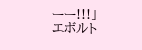ーー!!!」
エボルト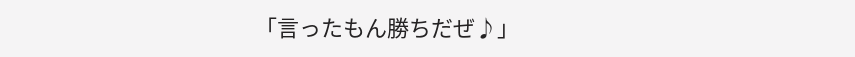「言ったもん勝ちだぜ♪」